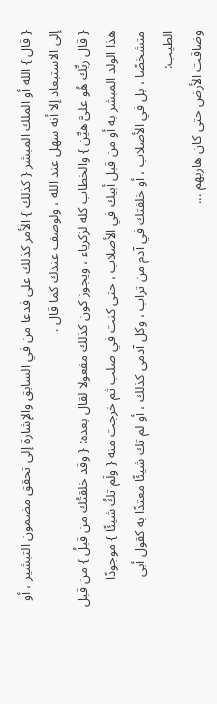{ قال } الله أو الملك المبشر { كذلك } الأمر كذلك على فدعا من في السابق والإشارة إلى تحقق مضمون التبشير ، أو إلى الاستبعاد إلا أنه سهل عند الله ، ولوصف عندك كما قال .
{ قال ربِّك هُو علىَّ هيِّن } والخطاب كله لزكرياء ، ويجوز كون كذلك مفعولا لقال بعده: { وقد خلقتُك من قبلُ } من قبل هذا الولد المبشر به أو من قبل أبيك في الأصلاب ، حتى كنت في صلب ثم خرجت منه { ولَم تكُ شيئًا } موجودًا متشخصًا ، بل في الأصلاب ، أو خلفتك في آدم من تراب ، وكل آدمى كذلك ، أو لم تك شيئًا معتدًا به كقول أبى الطيب:
وضاقت الأرض حتى كان هاربهم ...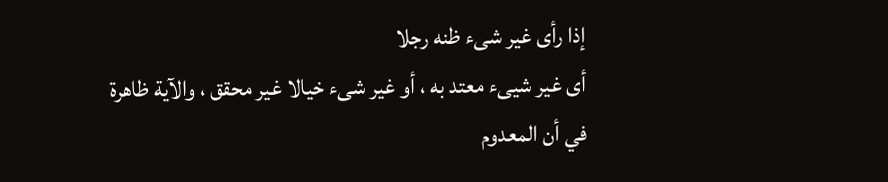إذا رأى غير شىء ظنه رجلا
أى غير شيىء معتد به ، أو غير شىء خيالا غير محقق ، والآية ظاهرة في أن المعدوم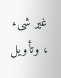غير شىء ، وتأويل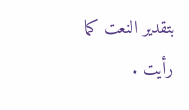بتقدير النعت كما رأيت .